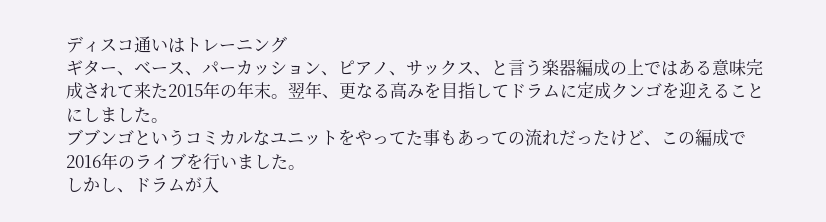ディスコ通いはトレーニング
ギター、ベース、パーカッション、ピアノ、サックス、と言う楽器編成の上ではある意味完成されて来た2015年の年末。翌年、更なる高みを目指してドラムに定成クンゴを迎えることにしました。
ブブンゴというコミカルなユニットをやってた事もあっての流れだったけど、この編成で2016年のライブを行いました。
しかし、ドラムが入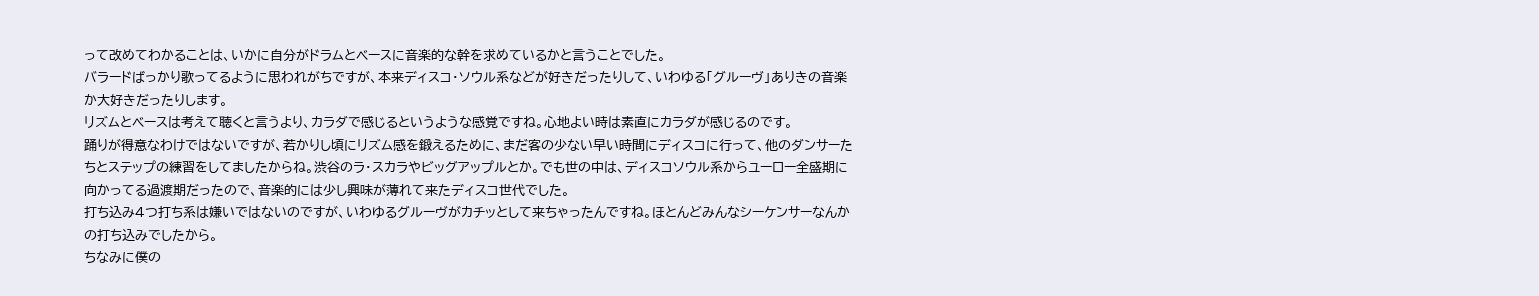って改めてわかることは、いかに自分がドラムとベースに音楽的な幹を求めているかと言うことでした。
バラードばっかり歌ってるように思われがちですが、本来ディスコ・ソウル系などが好きだったりして、いわゆる「グルーヴ」ありきの音楽か大好きだったりします。
リズムとベースは考えて聴くと言うより、カラダで感じるというような感覚ですね。心地よい時は素直にカラダが感じるのです。
踊りが得意なわけではないですが、若かりし頃にリズム感を鍛えるために、まだ客の少ない早い時間にディスコに行って、他のダンサーたちとステップの練習をしてましたからね。渋谷のラ・スカラやビッグアップルとか。でも世の中は、ディスコソウル系からユーロー全盛期に向かってる過渡期だったので、音楽的には少し興味が薄れて来たディスコ世代でした。
打ち込み4つ打ち系は嫌いではないのですが、いわゆるグルーヴがカチッとして来ちゃったんですね。ほとんどみんなシーケンサーなんかの打ち込みでしたから。
ちなみに僕の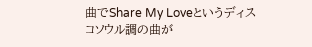曲でShare My Loveというディスコソウル調の曲が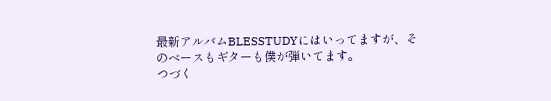最新アルバムBLESSTUDYにはいってますが、そのベースもギターも僕が弾いてます。
つづく